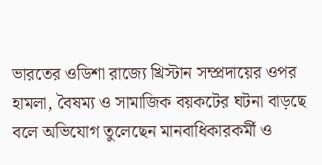ভারতের ওডিশা রাজ্যে খ্রিস্টান সম্প্রদায়ের ওপর হামলা, বৈষম্য ও সামাজিক বয়কটের ঘটনা বাড়ছে বলে অভিযোগ তুলেছেন মানবাধিকারকর্মী ও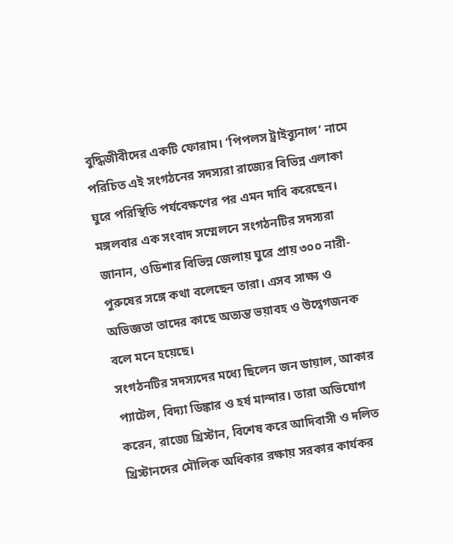বুদ্ধিজীবীদের একটি ফোরাম। ‘পিপলস ট্রাইব্যুনাল’ নামে পরিচিত এই সংগঠনের সদস্যরা রাজ্যের বিভিন্ন এলাকা ঘুরে পরিস্থিতি পর্যবেক্ষণের পর এমন দাবি করেছেন।
মঙ্গলবার এক সংবাদ সম্মেলনে সংগঠনটির সদস্যরা জানান, ওডিশার বিভিন্ন জেলায় ঘুরে প্রায় ৩০০ নারী-পুরুষের সঙ্গে কথা বলেছেন তারা। এসব সাক্ষ্য ও অভিজ্ঞতা তাদের কাছে অত্যন্ত ভয়াবহ ও উদ্বেগজনক বলে মনে হয়েছে।
সংগঠনটির সদস্যদের মধ্যে ছিলেন জন ডায়াল, আকার প্যাটেল, বিদ্যা ডিঙ্কার ও হর্ষ মান্দার। তারা অভিযোগ করেন, রাজ্যে খ্রিস্টান, বিশেষ করে আদিবাসী ও দলিত খ্রিস্টানদের মৌলিক অধিকার রক্ষায় সরকার কার্যকর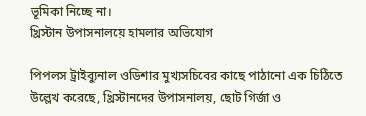ভূমিকা নিচ্ছে না।
খ্রিস্টান উপাসনালয়ে হামলার অভিযোগ

পিপলস ট্রাইব্যুনাল ওডিশার মুখ্যসচিবের কাছে পাঠানো এক চিঠিতে উল্লেখ করেছে, খ্রিস্টানদের উপাসনালয়, ছোট গির্জা ও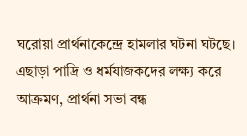ঘরোয়া প্রার্থনাকেন্দ্রে হামলার ঘটনা ঘটছে। এছাড়া পাদ্রি ও ধর্মযাজকদের লক্ষ্য করে আক্রমণ, প্রার্থনা সভা বন্ধ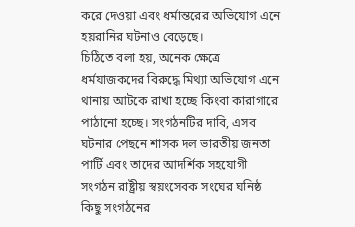করে দেওয়া এবং ধর্মান্তরের অভিযোগ এনে হয়রানির ঘটনাও বেড়েছে।
চিঠিতে বলা হয়, অনেক ক্ষেত্রে ধর্মযাজকদের বিরুদ্ধে মিথ্যা অভিযোগ এনে থানায় আটকে রাখা হচ্ছে কিংবা কারাগারে পাঠানো হচ্ছে। সংগঠনটির দাবি, এসব ঘটনার পেছনে শাসক দল ভারতীয় জনতা পার্টি এবং তাদের আদর্শিক সহযোগী সংগঠন রাষ্ট্রীয় স্বয়ংসেবক সংঘের ঘনিষ্ঠ কিছু সংগঠনের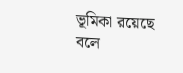ভূমিকা রয়েছে বলে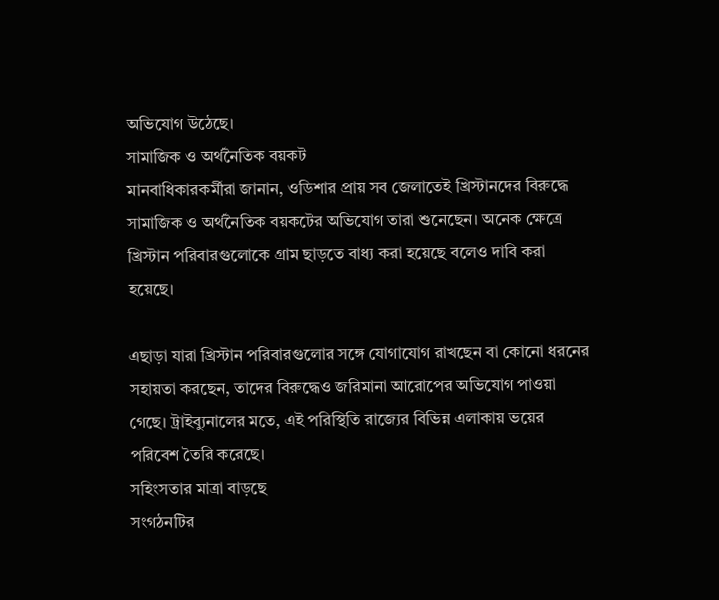অভিযোগ উঠেছে।
সামাজিক ও অর্থনৈতিক বয়কট
মানবাধিকারকর্মীরা জানান, ওডিশার প্রায় সব জেলাতেই খ্রিস্টানদের বিরুদ্ধে সামাজিক ও অর্থনৈতিক বয়কটের অভিযোগ তারা শুনেছেন। অনেক ক্ষেত্রে খ্রিস্টান পরিবারগুলোকে গ্রাম ছাড়তে বাধ্য করা হয়েছে বলেও দাবি করা হয়েছে।

এছাড়া যারা খ্রিস্টান পরিবারগুলোর সঙ্গে যোগাযোগ রাখছেন বা কোনো ধরনের সহায়তা করছেন, তাদের বিরুদ্ধেও জরিমানা আরোপের অভিযোগ পাওয়া গেছে। ট্রাইব্যুনালের মতে, এই পরিস্থিতি রাজ্যের বিভিন্ন এলাকায় ভয়ের পরিবেশ তৈরি করেছে।
সহিংসতার মাত্রা বাড়ছে
সংগঠনটির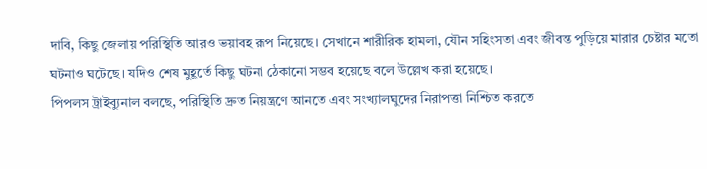দাবি, কিছু জেলায় পরিস্থিতি আরও ভয়াবহ রূপ নিয়েছে। সেখানে শারীরিক হামলা, যৌন সহিংসতা এবং জীবন্ত পুড়িয়ে মারার চেষ্টার মতো ঘটনাও ঘটেছে। যদিও শেষ মুহূর্তে কিছু ঘটনা ঠেকানো সম্ভব হয়েছে বলে উল্লেখ করা হয়েছে।
পিপলস ট্রাইব্যুনাল বলছে, পরিস্থিতি দ্রুত নিয়ন্ত্রণে আনতে এবং সংখ্যালঘুদের নিরাপত্তা নিশ্চিত করতে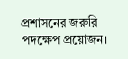প্রশাসনের জরুরি পদক্ষেপ প্রয়োজন।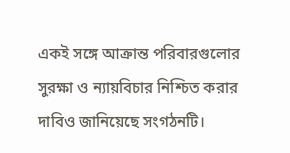একই সঙ্গে আক্রান্ত পরিবারগুলোর সুরক্ষা ও ন্যায়বিচার নিশ্চিত করার দাবিও জানিয়েছে সংগঠনটি।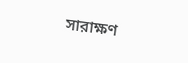সারাক্ষণ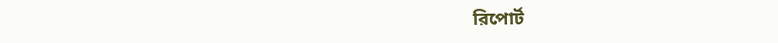রিপোর্ট